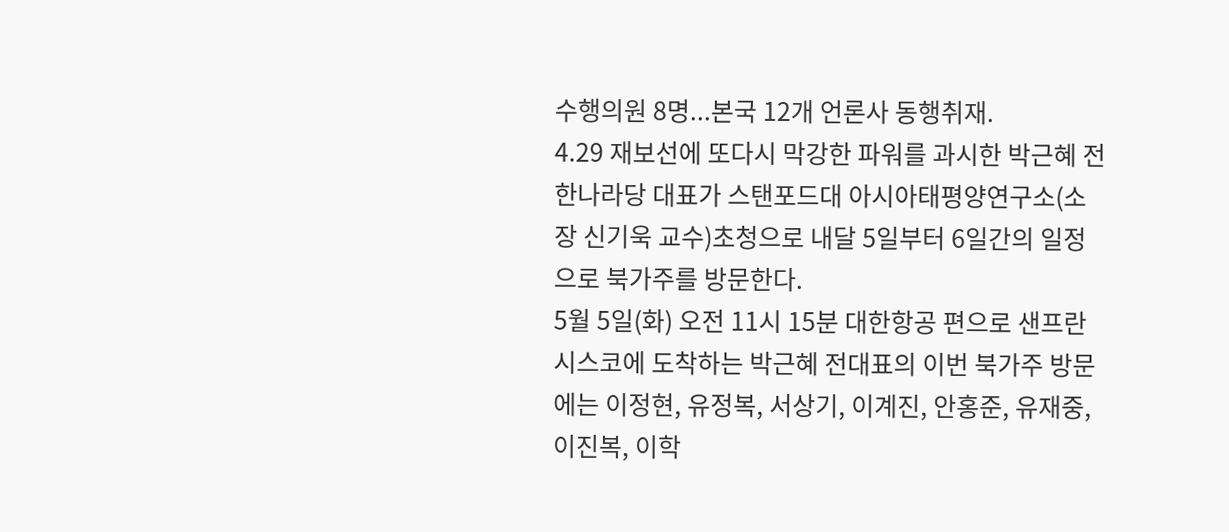수행의원 8명...본국 12개 언론사 동행취재.
4.29 재보선에 또다시 막강한 파워를 과시한 박근혜 전 한나라당 대표가 스탠포드대 아시아태평양연구소(소장 신기욱 교수)초청으로 내달 5일부터 6일간의 일정으로 북가주를 방문한다.
5월 5일(화) 오전 11시 15분 대한항공 편으로 샌프란시스코에 도착하는 박근혜 전대표의 이번 북가주 방문에는 이정현, 유정복, 서상기, 이계진, 안홍준, 유재중, 이진복, 이학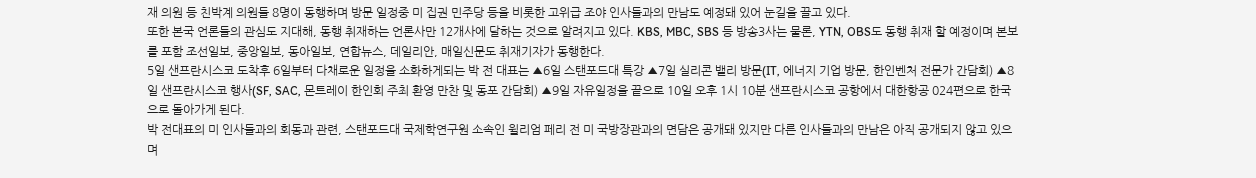재 의원 등 친박계 의원들 8명이 동행하며 방문 일정중 미 집권 민주당 등을 비롯한 고위급 조야 인사들과의 만남도 예정돼 있어 눈길을 끌고 있다.
또한 본국 언론들의 관심도 지대해, 동행 취재하는 언론사만 12개사에 달하는 것으로 알려지고 있다. KBS, MBC, SBS 등 방송3사는 물론, YTN, OBS도 동행 취재 할 예정이며 본보를 포함 조선일보, 중앙일보, 동아일보, 연합뉴스, 데일리안, 매일신문도 취재기자가 동행한다.
5일 샌프란시스코 도착후 6일부터 다채로운 일정을 소화하게되는 박 전 대표는 ▲6일 스탠포드대 특강 ▲7일 실리콘 밸리 방문(IT, 에너지 기업 방문, 한인벤처 전문가 간담회) ▲8일 샌프란시스코 행사(SF, SAC, 몬트레이 한인회 주최 환영 만찬 및 동포 간담회) ▲9일 자유일정을 끝으로 10일 오후 1시 10분 샌프란시스코 공항에서 대한항공 024편으로 한국으로 돌아가게 된다.
박 전대표의 미 인사들과의 회동과 관련, 스탠포드대 국제학연구원 소속인 윌리엄 페리 전 미 국방장관과의 면담은 공개돼 있지만 다른 인사들과의 만남은 아직 공개되지 않고 있으며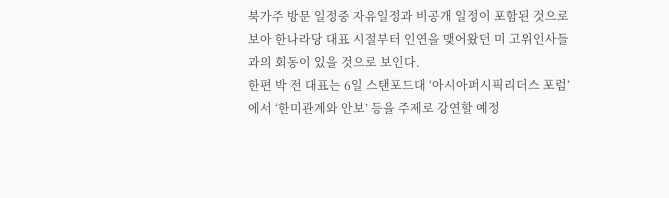북가주 방문 일정중 자유일정과 비공개 일정이 포함된 것으로 보아 한나라당 대표 시절부터 인연을 맺어왔던 미 고위인사들과의 회동이 있을 것으로 보인다.
한편 박 전 대표는 6일 스탠포드대 ‘아시아퍼시픽리더스 포럼’에서 ‘한미관계와 안보’ 등을 주제로 강연할 예정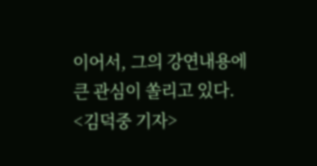이어서, 그의 강연내용에 큰 관심이 쏠리고 있다.
<김덕중 기자>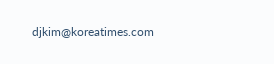djkim@koreatimes.com